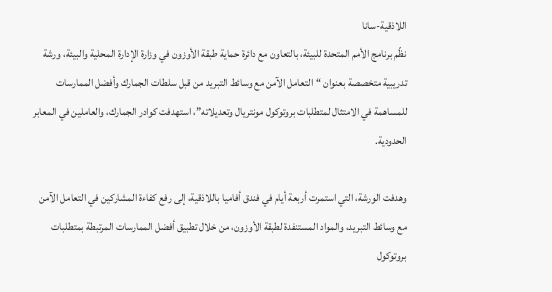اللاذقية-سانا
نظّم برنامج الأمم المتحدة للبيئة، بالتعاون مع دائرة حماية طبقة الأوزون في وزارة الإدارة المحلية والبيئة، ورشة تدريبية متخصصة بعنوان “التعامل الآمن مع وسائط التبريد من قبل سلطات الجمارك وأفضل الممارسات للمساهمة في الامتثال لمتطلبات بروتوكول مونتريال وتعديلاته”، استهدفت كوادر الجمارك، والعاملين في المعابر الحدودية.

وهدفت الورشة، التي استمرت أربعة أيام في فندق أفاميا باللاذقية، إلى رفع كفاءة المشاركين في التعامل الآمن مع وسائط التبريد، والمواد المستنفدة لطبقة الأوزون، من خلال تطبيق أفضل الممارسات المرتبطة بمتطلبات بروتوكول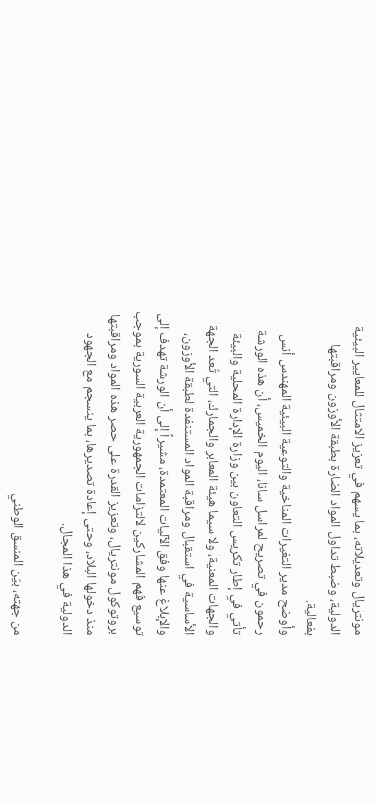مونتريال وتعديلاته، بما يسهم في تعزيز الامتثال للمعايير البيئية الدولية، وضبط تداول المواد الضارة بطبقة الأوزون ومراقبتها بفعالية.
وأوضح مدير التغيرات المناخية والتوعية البيئية المهندس أنس رحمون في تصريح لمراسل سانا، اليوم الخميس، أن هذه الورشة تأتي في إطار تكريس التعاون بين وزارة الإدارة المحلية والبيئة والجهات المعنية، ولا سيما هيئة المعابر والجمارك، التي تُعد الجهة الأساسية في استقبال ومراقبة المواد المستنفدة لطبقة الأوزون، والإبلاغ عنها وفق الآليات المعتمدة، مشيراً إلى أن الورشة تهدف إلى توسيع فهم المشاركين لالتزامات الجمهورية العربية السورية بموجب بروتوكول مونتريال، وتعزيز القدرة على حصر هذه المواد ومراقبتها منذ دخولها البلاد، وحتى إعادة تصديرها، بما ينسجم مع الجهود الدولية في هذا المجال.

من جهته، بيّن المنسق الوطني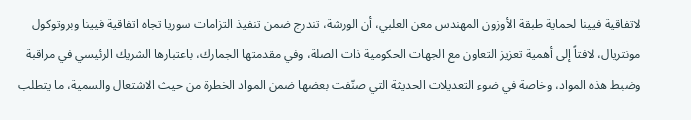لاتفاقية فيينا لحماية طبقة الأوزون المهندس معن العلبي، أن الورشة، تندرج ضمن تنفيذ التزامات سوريا تجاه اتفاقية فيينا وبروتوكول مونتريال، لافتاً إلى أهمية تعزيز التعاون مع الجهات الحكومية ذات الصلة، وفي مقدمتها الجمارك، باعتبارها الشريك الرئيسي في مراقبة وضبط هذه المواد، وخاصة في ضوء التعديلات الحديثة التي صنّفت بعضها ضمن المواد الخطرة من حيث الاشتعال والسمية، ما يتطلب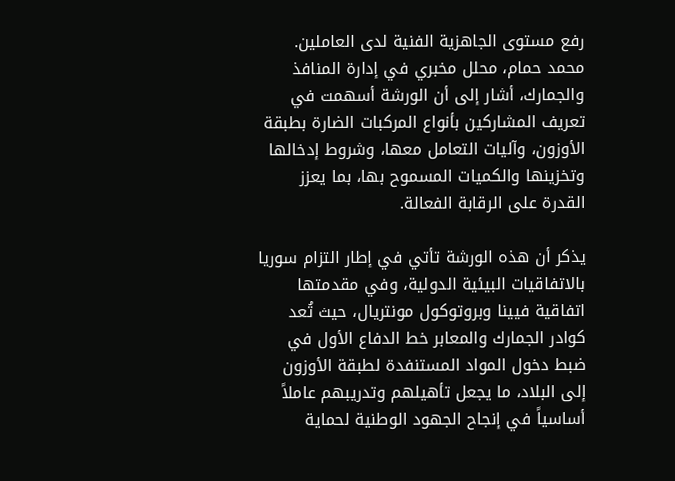رفع مستوى الجاهزية الفنية لدى العاملين.
محمد حمام، محلل مخبري في إدارة المنافذ والجمارك، أشار إلى أن الورشة أسهمت في تعريف المشاركين بأنواع المركبات الضارة بطبقة الأوزون، وآليات التعامل معها، وشروط إدخالها وتخزينها والكميات المسموح بها، بما يعزز القدرة على الرقابة الفعالة.

يذكر أن هذه الورشة تأتي في إطار التزام سوريا بالاتفاقيات البيئية الدولية، وفي مقدمتها اتفاقية فيينا وبروتوكول مونتريال، حيث تُعد كوادر الجمارك والمعابر خط الدفاع الأول في ضبط دخول المواد المستنفدة لطبقة الأوزون إلى البلاد، ما يجعل تأهيلهم وتدريبهم عاملاً أساسياً في إنجاح الجهود الوطنية لحماية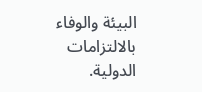البيئة والوفاء بالالتزامات الدولية.